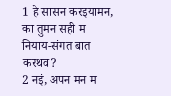1 हे सासन करइयामन, का तुमन सही म नियाय-संगत बात करथव?
2 नइं, अपन मन म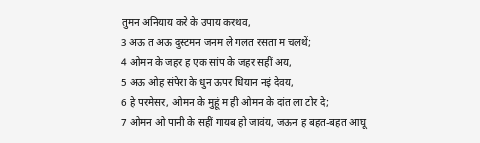तुमन अनियाय करे के उपाय करथव,
3 अऊ त अऊ दुस्टमन जनम ले गलत रसता म चलथें;
4 ओमन के जहर ह एक सांप के जहर सहीं अय,
5 अऊ ओह संपेरा के धुन ऊपर धियान नइं देवय,
6 हे परमेसर, ओमन के मुहूं म ही ओमन के दांत ला टोर दे;
7 ओमन ओ पानी के सहीं गायब हो जावंय, जऊन ह बहत-बहत आघू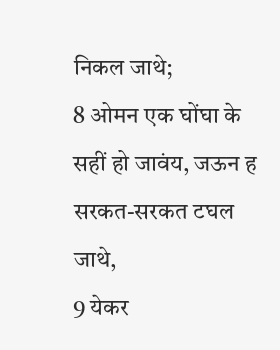निकल जाथे;
8 ओमन एक घोंघा के सहीं हो जावंय, जऊन ह सरकत-सरकत टघल जाथे,
9 येकर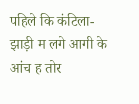पहिले कि कंटिला-झाड़ी म लगे आगी के आंच ह तोर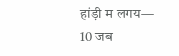हांड़ी म लगय—
10 जब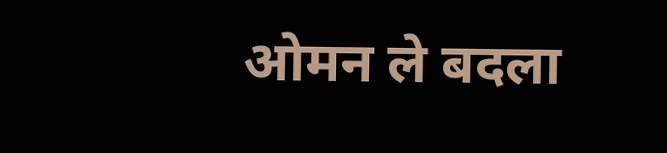ओमन ले बदला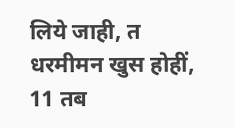लिये जाही, त धरमीमन खुस होहीं,
11 तब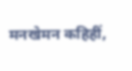मनखेमन कहिहीं,